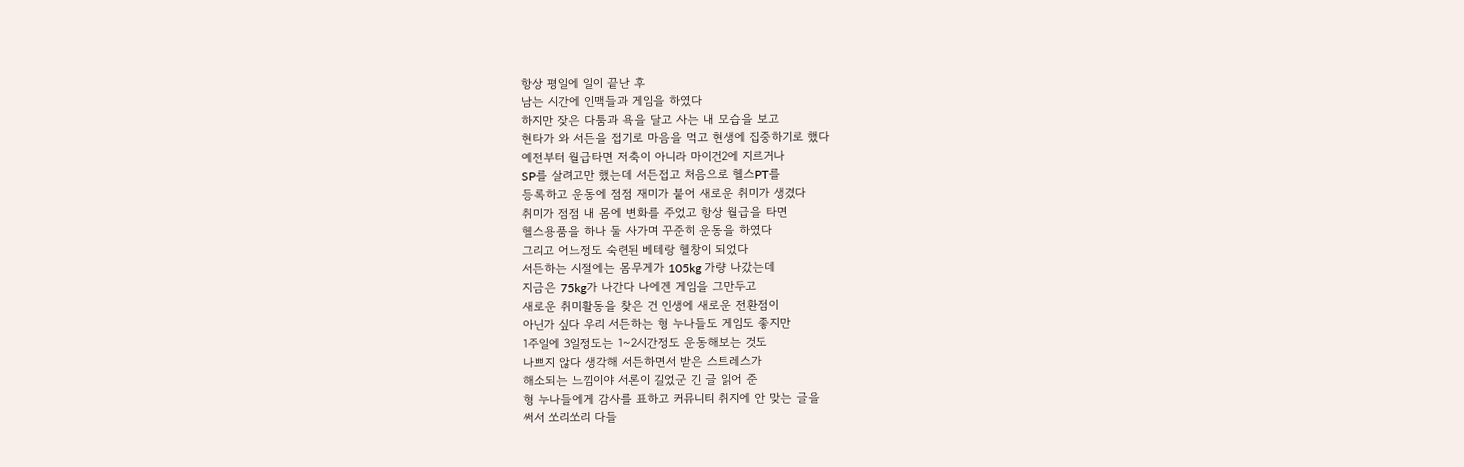항상 평일에 일이 끝난 후
남는 시간에 인맥들과 게임을 하였다
하지만 잦은 다툼과 욕을 달고 사는 내 모습을 보고
현타가 와 서든을 접기로 마음을 먹고 현생에 집중하기로 했다
예전부터 월급타면 저축이 아니라 마이건2에 지르거나
SP를 살려고만 했는데 서든접고 처음으로 헬스PT를
등록하고 운동에 점점 재미가 붙어 새로운 취미가 생겼다
취미가 점점 내 몸에 변화를 주었고 항상 월급을 타면
헬스용품을 하나 둘 사가며 꾸준히 운동을 하였다
그리고 어느정도 숙련된 베테랑 헬창이 되었다
서든하는 시절에는 몸무게가 105kg 가량 나갔는데
지금은 75kg가 나간다 나에겐 게임을 그만두고
새로운 취미활동을 찾은 건 인생에 새로운 전환점이
아닌가 싶다 우리 서든하는 형 누나들도 게임도 좋지만
1주일에 3일정도는 1~2시간정도 운동해보는 것도
나쁘지 않다 생각해 서든하면서 받은 스트레스가
해소되는 느낌이야 서론이 길었군 긴 글 읽어 준
형 누나들에게 감사를 표하고 커뮤니티 취지에 안 맞는 글을
써서 쏘리쏘리 다들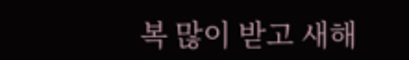복 많이 받고 새해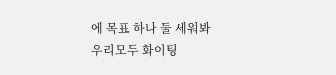에 목표 하나 둘 세워봐
우리모두 화이팅